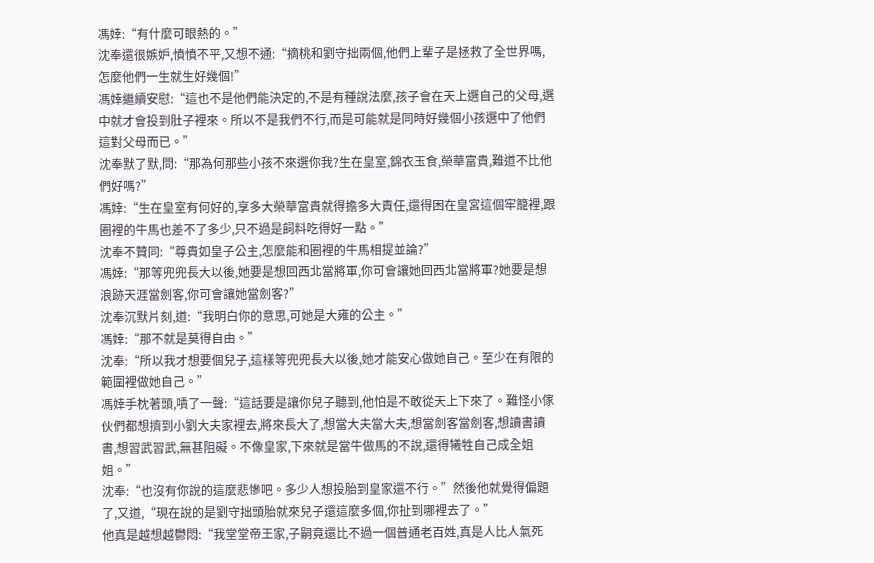馮婞:“有什麼可眼熱的。”
沈奉還很嫉妒,憤憤不平,又想不通:“摘桃和劉守拙兩個,他們上輩子是拯救了全世界嗎,怎麼他們一生就生好幾個!”
馮婞繼續安慰:“這也不是他們能決定的,不是有種說法麼,孩子會在天上選自己的父母,選中就才會投到肚子裡來。所以不是我們不行,而是可能就是同時好幾個小孩選中了他們這對父母而已。”
沈奉默了默,問:“那為何那些小孩不來選你我?生在皇室,錦衣玉食,榮華富貴,難道不比他們好嗎?”
馮婞:“生在皇室有何好的,享多大榮華富貴就得擔多大責任,還得困在皇宮這個牢籠裡,跟圈裡的牛馬也差不了多少,只不過是飼料吃得好一點。”
沈奉不贊同:“尊貴如皇子公主,怎麼能和圈裡的牛馬相提並論?”
馮婞:“那等兜兜長大以後,她要是想回西北當將軍,你可會讓她回西北當將軍?她要是想浪跡天涯當劍客,你可會讓她當劍客?”
沈奉沉默片刻,道:“我明白你的意思,可她是大雍的公主。”
馮婞:“那不就是莫得自由。”
沈奉:“所以我才想要個兒子,這樣等兜兜長大以後,她才能安心做她自己。至少在有限的範圍裡做她自己。”
馮婞手枕著頭,嘖了一聲:“這話要是讓你兒子聽到,他怕是不敢從天上下來了。難怪小傢伙們都想擠到小劉大夫家裡去,將來長大了,想當大夫當大夫,想當劍客當劍客,想讀書讀書,想習武習武,無甚阻礙。不像皇家,下來就是當牛做馬的不說,還得犧牲自己成全姐姐。”
沈奉:“也沒有你說的這麼悲慘吧。多少人想投胎到皇家還不行。”然後他就覺得偏題了,又道,“現在說的是劉守拙頭胎就來兒子還這麼多個,你扯到哪裡去了。”
他真是越想越鬱悶:“我堂堂帝王家,子嗣竟還比不過一個普通老百姓,真是人比人氣死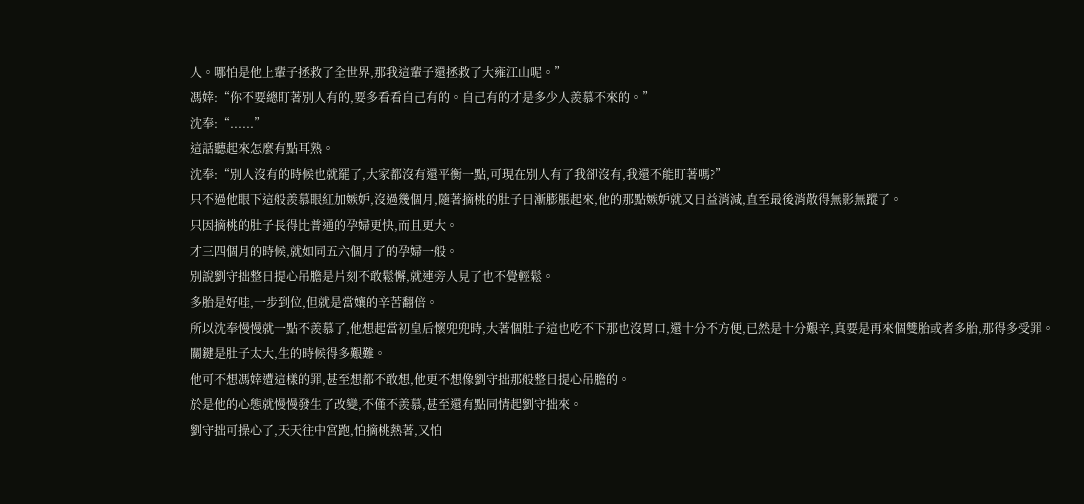人。哪怕是他上輩子拯救了全世界,那我這輩子還拯救了大雍江山呢。”
馮婞:“你不要總盯著別人有的,要多看看自己有的。自己有的才是多少人羨慕不來的。”
沈奉:“......”
這話聽起來怎麼有點耳熟。
沈奉:“別人沒有的時候也就罷了,大家都沒有還平衡一點,可現在別人有了我卻沒有,我還不能盯著嗎?”
只不過他眼下這般羨慕眼紅加嫉妒,沒過幾個月,隨著摘桃的肚子日漸膨脹起來,他的那點嫉妒就又日益消減,直至最後消散得無影無蹤了。
只因摘桃的肚子長得比普通的孕婦更快,而且更大。
才三四個月的時候,就如同五六個月了的孕婦一般。
別說劉守拙整日提心吊膽是片刻不敢鬆懈,就連旁人見了也不覺輕鬆。
多胎是好哇,一步到位,但就是當孃的辛苦翻倍。
所以沈奉慢慢就一點不羨慕了,他想起當初皇后懷兜兜時,大著個肚子這也吃不下那也沒胃口,還十分不方便,已然是十分艱辛,真要是再來個雙胎或者多胎,那得多受罪。
關鍵是肚子太大,生的時候得多艱難。
他可不想馮婞遭這樣的罪,甚至想都不敢想,他更不想像劉守拙那般整日提心吊膽的。
於是他的心態就慢慢發生了改變,不僅不羨慕,甚至還有點同情起劉守拙來。
劉守拙可操心了,天天往中宮跑,怕摘桃熱著,又怕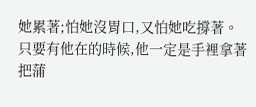她累著;怕她沒胃口,又怕她吃撐著。
只要有他在的時候,他一定是手裡拿著把蒲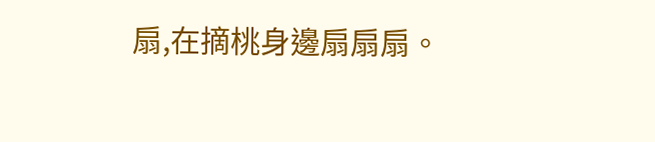扇,在摘桃身邊扇扇扇。